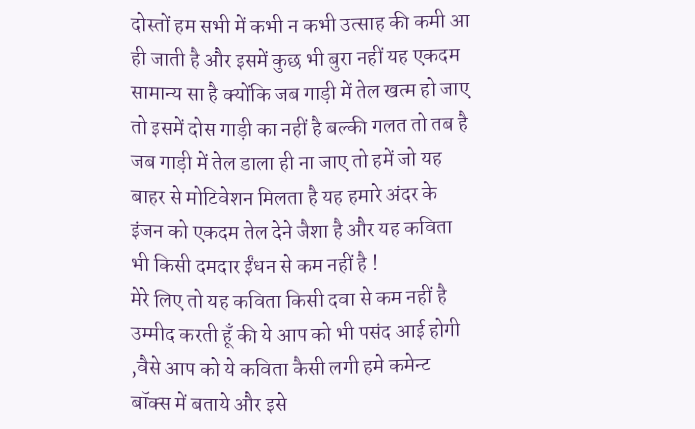दोस्तों हम सभी में कभी न कभी उत्साह की कमी आ ही जाती है और इसमें कुछ भी बुरा नहीं यह एकदम सामान्य सा है क्योंकि जब गाड़ी में तेल खत्म हो जाए तो इसमें दोस गाड़ी का नहीं है बल्की गलत तो तब है जब गाड़ी में तेल डाला ही ना जाए तो हमें जो यह बाहर से मोटिवेशन मिलता है यह हमारे अंदर के इंजन को एकदम तेल देने जैशा है और यह कविता भी किसी दमदार ईंधन से कम नहीं है !
मेरे लिए तो यह कविता किसी दवा से कम नहीं है उम्मीद करती हूँ की ये आप को भी पसंद आई होगी ,वैसे आप को ये कविता कैसी लगी हमे कमेन्ट बॉक्स में बताये और इसे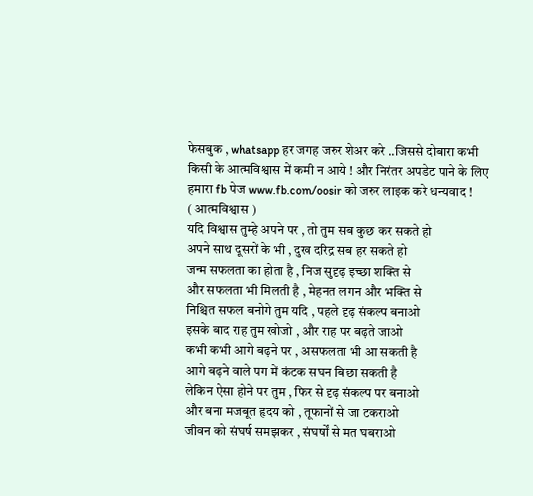फेसबुक , whatsapp हर जगह जरुर शेअर करे ..जिससे दोबारा कभी किसी के आत्मविश्वास में कमी न आये ! और निरंतर अपडेट पाने के लिए हमारा fb पेज www.fb.com/oosir को जरुर लाइक करे धन्यवाद !
( आत्मविश्वास )
यदि विश्वास तुम्हे अपने पर , तो तुम सब कुछ कर सकते हो
अपने साथ दूसरों के भी , दुख दरिद्र सब हर सकते हो
जन्म सफलता का होता है , निज सुदृढ़ इच्छा शक्ति से
और सफलता भी मिलती है , मेहनत लगन और भक्ति से
निश्चित सफल बनोगे तुम यदि , पहले दृढ़ संकल्प बनाओ
इसके बाद राह तुम खोजो , और राह पर बढ़ते जाओ
कभी कभी आगे बढ़ने पर , असफलता भी आ सकती है
आगे बढ़ने वाले पग में कंटक सघन बिछा सकती है
लेकिन ऐसा होने पर तुम , फिर से दृढ़ संकल्प पर बनाओ
और बना मजबूत हृदय को , तूफानों से जा टकराओ
जीवन को संघर्ष समझकर , संघर्षों से मत घबराओ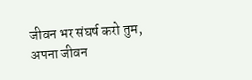जीवन भर संघर्ष करो तुम, अपना जीवन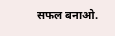सफल बनाओ.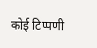कोई टिप्पणी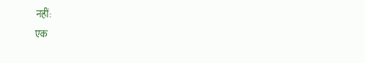नहीं:
एक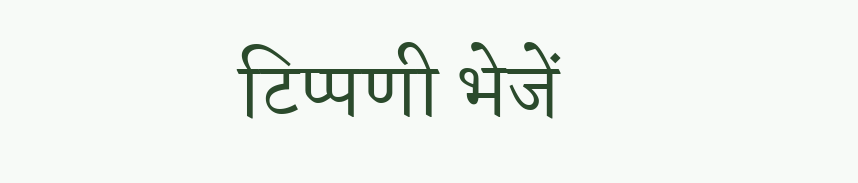टिप्पणी भेजें